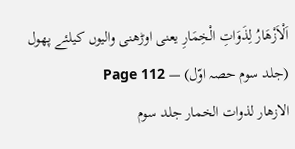اَلْاَزْھَارُ لِذَوَاتِ الْخِمَارِ یعنی اوڑھنی والیوں کیلئے پھول (جلد سوم حصہ اوّل) — Page 112
الازهار لذوات الخمار جلد سوم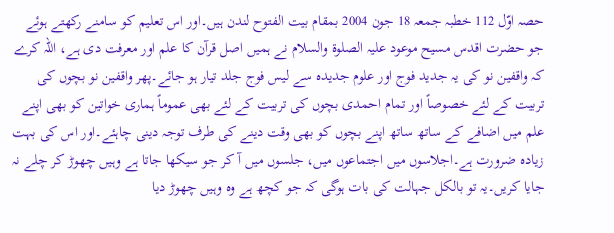حصہ اوّل 112 خطبہ جمعہ 18 جون 2004 بمقام بیت الفتوح لندن ہیں۔اور اس تعلیم کو سامنے رکھتے ہوئے جو حضرت اقدس مسیح موعود علیہ الصلوۃ والسلام نے ہمیں اصل قرآن کا علم اور معرفت دی ہے، اللہ کرے کہ واقفین نو کی یہ جدید فوج اور علوم جدیدہ سے لیس فوج جلد تیار ہو جائے۔پھر واقفین نو بچوں کی تربیت کے لئے خصوصاً اور تمام احمدی بچوں کی تربیت کے لئے بھی عموماً ہماری خواتین کو بھی اپنے علم میں اضافے کے ساتھ ساتھ اپنے بچوں کو بھی وقت دینے کی طرف توجہ دینی چاہئے۔اور اس کی بہت زیادہ ضرورت ہے۔اجلاسوں میں اجتماعوں میں، جلسوں میں آ کر جو سیکھا جاتا ہے وہیں چھوڑ کر چلے نہ جایا کریں۔یہ تو بالکل جہالت کی بات ہوگی کہ جو کچھ ہے وہ وہیں چھوڑ دیا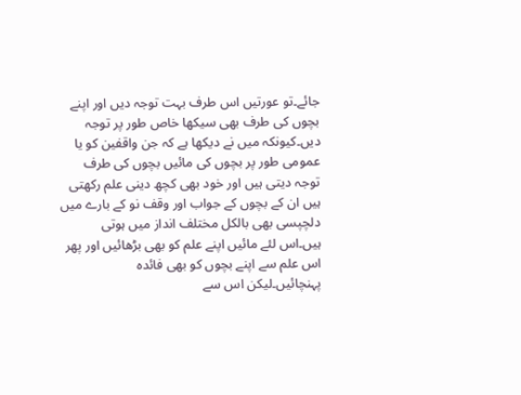جائے۔تو عورتیں اس طرف بہت توجہ دیں اور اپنے بچوں کی طرف بھی سیکھا خاص طور پر توجہ دیں۔کیونکہ میں نے دیکھا ہے کہ جن واقفین کو یا عمومی طور پر بچوں کی مائیں بچوں کی طرف توجہ دیتی ہیں اور خود بھی کچھ دینی علم رکھتی ہیں ان کے بچوں کے جواب اور وقف نو کے بارے میں دلچپسی بھی بالکل مختلف انداز میں ہوتی ہیں۔اس لئے مائیں اپنے علم کو بھی بڑھائیں اور پھر اس علم سے اپنے بچوں کو بھی فائدہ پہنچائیں۔لیکن اس سے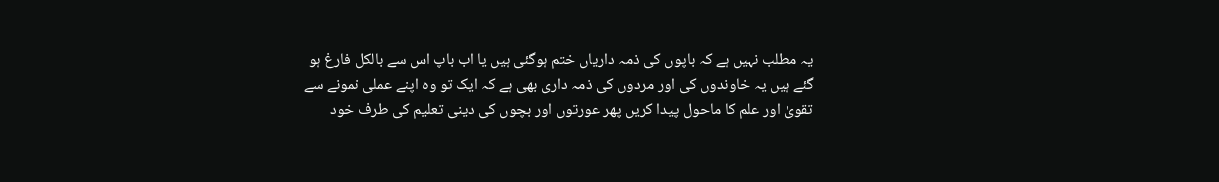یہ مطلب نہیں ہے کہ باپوں کی ذمہ داریاں ختم ہوگئی ہیں یا اب باپ اس سے بالکل فارغ ہو گئے ہیں یہ خاوندوں کی اور مردوں کی ذمہ داری بھی ہے کہ ایک تو وہ اپنے عملی نمونے سے تقویٰ اور علم کا ماحول پیدا کریں پھر عورتوں اور بچوں کی دینی تعلیم کی طرف خود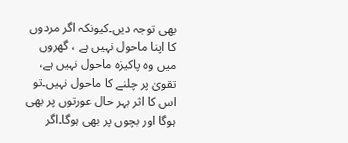بھی توجہ دیں۔کیونکہ اگر مردوں کا اپنا ماحول نہیں ہے ، گھروں میں وہ پاکیزہ ماحول نہیں ہے، تقویٰ پر چلنے کا ماحول نہیں۔تو اس کا اثر بہر حال عورتوں پر بھی ہوگا اور بچوں پر بھی ہوگا۔اگر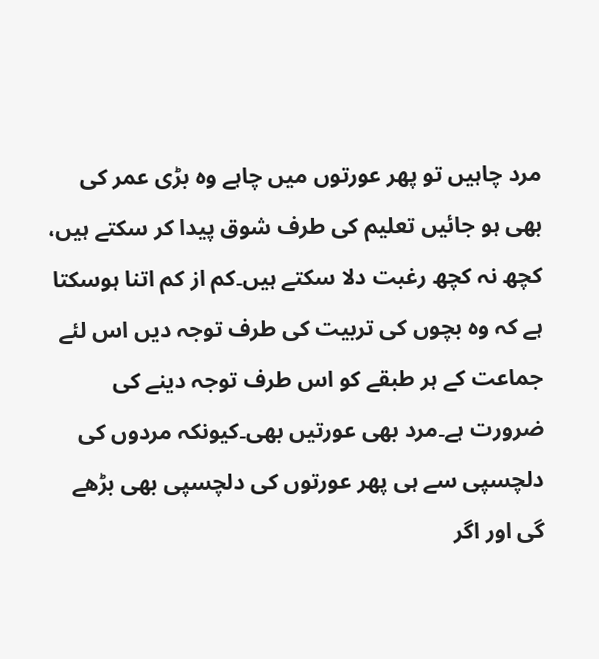مرد چاہیں تو پھر عورتوں میں چاہے وہ بڑی عمر کی بھی ہو جائیں تعلیم کی طرف شوق پیدا کر سکتے ہیں، کچھ نہ کچھ رغبت دلا سکتے ہیں۔کم از کم اتنا ہوسکتا ہے کہ وہ بچوں کی تربیت کی طرف توجہ دیں اس لئے جماعت کے ہر طبقے کو اس طرف توجہ دینے کی ضرورت ہے۔مرد بھی عورتیں بھی۔کیونکہ مردوں کی دلچسپی سے ہی پھر عورتوں کی دلچسپی بھی بڑھے گی اور اگر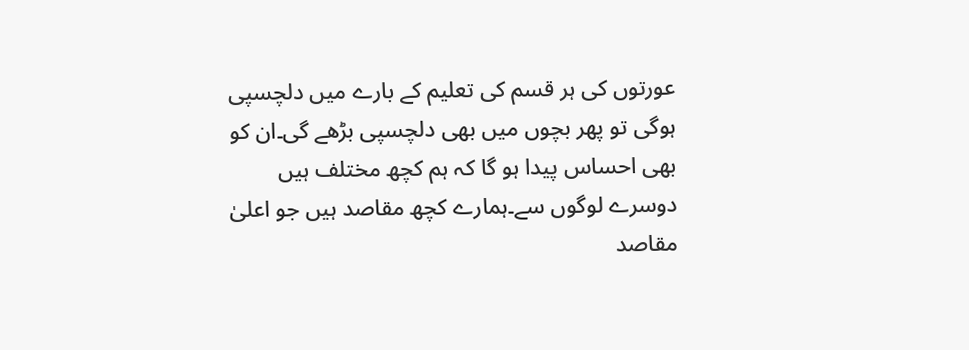عورتوں کی ہر قسم کی تعلیم کے بارے میں دلچسپی ہوگی تو پھر بچوں میں بھی دلچسپی بڑھے گی۔ان کو بھی احساس پیدا ہو گا کہ ہم کچھ مختلف ہیں دوسرے لوگوں سے۔ہمارے کچھ مقاصد ہیں جو اعلیٰ مقاصد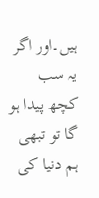ہیں۔اور اگر یہ سب کچھ پیدا ہو گا تو تبھی ہم دنیا کی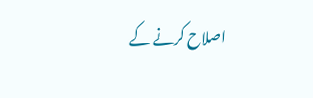اصلاح کرنے کے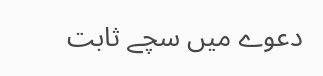دعوے میں سچے ثابت